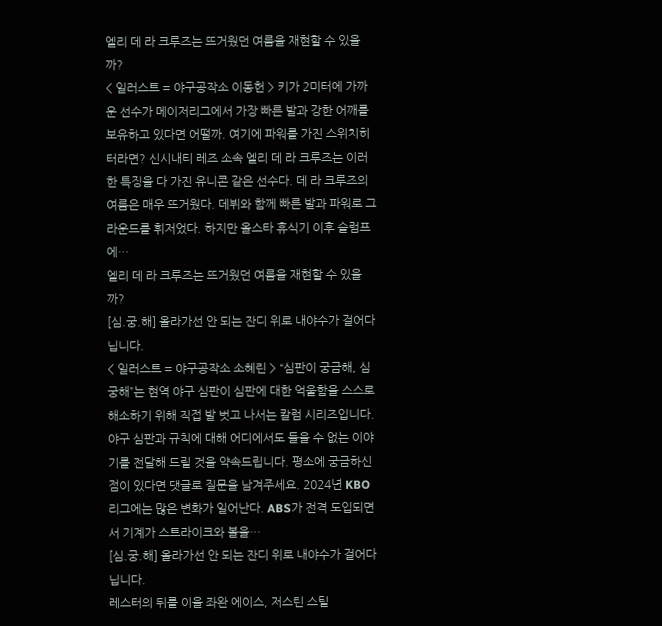엘리 데 라 크루즈는 뜨거웠던 여름을 재현할 수 있을까?
< 일러스트 = 야구공작소 이동헌 > 키가 2미터에 가까운 선수가 메이저리그에서 가장 빠른 발과 강한 어깨를 보유하고 있다면 어떨까. 여기에 파워를 가진 스위치히터라면? 신시내티 레즈 소속 엘리 데 라 크루즈는 이러한 특징을 다 가진 유니콘 같은 선수다. 데 라 크루즈의 여름은 매우 뜨거웠다. 데뷔와 함께 빠른 발과 파워로 그라운드를 휘저었다. 하지만 올스타 휴식기 이후 슬럼프에…
엘리 데 라 크루즈는 뜨거웠던 여름을 재현할 수 있을까?
[심.궁.해] 올라가선 안 되는 잔디 위로 내야수가 걸어다닙니다.
< 일러스트 = 야구공작소 소혜린 > “심판이 궁금해, 심궁해”는 현역 야구 심판이 심판에 대한 억울함을 스스로 해소하기 위해 직접 발 벗고 나서는 칼럼 시리즈입니다. 야구 심판과 규칙에 대해 어디에서도 들을 수 없는 이야기를 전달해 드릴 것을 약속드립니다. 평소에 궁금하신 점이 있다면 댓글로 질문을 남겨주세요. 2024년 KBO리그에는 많은 변화가 일어난다. ABS가 전격 도입되면서 기계가 스트라이크와 볼을…
[심.궁.해] 올라가선 안 되는 잔디 위로 내야수가 걸어다닙니다.
레스터의 뒤를 이을 좌완 에이스, 저스틴 스틸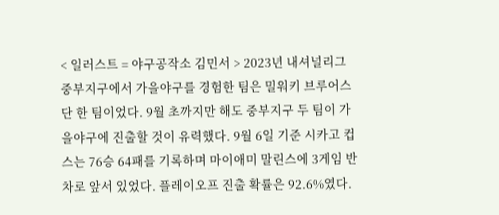< 일러스트 = 야구공작소 김민서 > 2023년 내셔널리그 중부지구에서 가을야구를 경험한 팀은 밀워키 브루어스 단 한 팀이었다. 9월 초까지만 해도 중부지구 두 팀이 가을야구에 진출할 것이 유력했다. 9월 6일 기준 시카고 컵스는 76승 64패를 기록하며 마이애미 말린스에 3게임 반 차로 앞서 있었다. 플레이오프 진출 확률은 92.6%였다.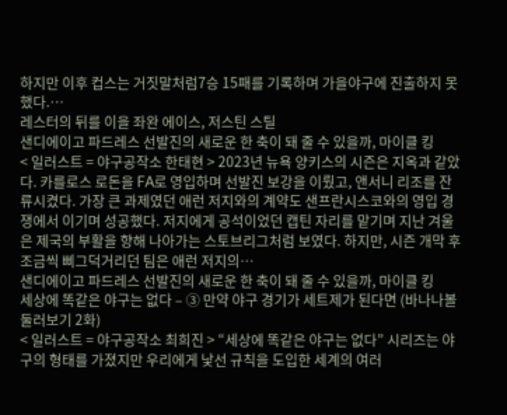하지만 이후 컵스는 거짓말처럼7승 15패를 기록하며 가을야구에 진출하지 못했다.…
레스터의 뒤를 이을 좌완 에이스, 저스틴 스틸
샌디에이고 파드레스 선발진의 새로운 한 축이 돼 줄 수 있을까, 마이클 킹
< 일러스트 = 야구공작소 한태현 > 2023년 뉴욕 양키스의 시즌은 지옥과 같았다. 카를로스 로돈을 FA로 영입하며 선발진 보강을 이뤘고, 앤서니 리조를 잔류시켰다. 가장 큰 과제였던 애런 저지와의 계약도 샌프란시스코와의 영입 경쟁에서 이기며 성공했다. 저지에게 공석이었던 캡틴 자리를 맡기며 지난 겨울은 제국의 부활을 향해 나아가는 스토브리그처럼 보였다. 하지만, 시즌 개막 후 조금씩 삐그덕거리던 팀은 애런 저지의…
샌디에이고 파드레스 선발진의 새로운 한 축이 돼 줄 수 있을까, 마이클 킹
세상에 똑같은 야구는 없다 – ③ 만약 야구 경기가 세트제가 된다면 (바나나볼 둘러보기 2화)
< 일러스트 = 야구공작소 최희진 > “세상에 똑같은 야구는 없다” 시리즈는 야구의 형태를 가졌지만 우리에게 낯선 규칙을 도입한 세계의 여러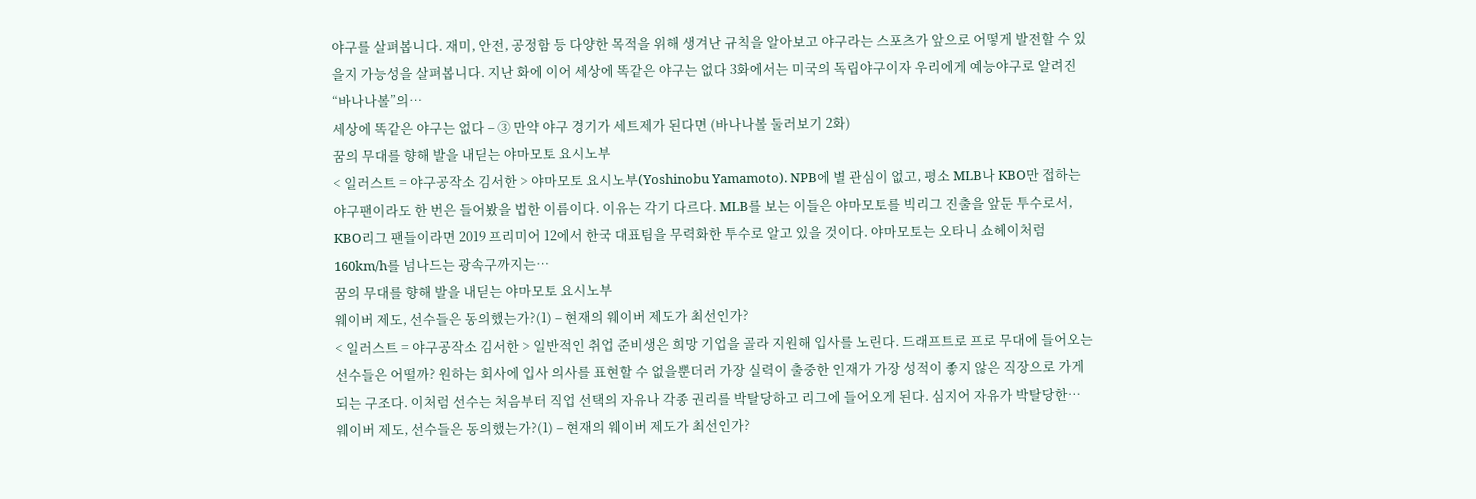야구를 살펴봅니다. 재미, 안전, 공정함 등 다양한 목적을 위해 생겨난 규칙을 알아보고 야구라는 스포츠가 앞으로 어떻게 발전할 수 있을지 가능성을 살펴봅니다. 지난 화에 이어 세상에 똑같은 야구는 없다 3화에서는 미국의 독립야구이자 우리에게 예능야구로 알려진 “바나나볼”의…
세상에 똑같은 야구는 없다 – ③ 만약 야구 경기가 세트제가 된다면 (바나나볼 둘러보기 2화)
꿈의 무대를 향해 발을 내딛는 야마모토 요시노부
< 일러스트 = 야구공작소 김서한 > 야마모토 요시노부(Yoshinobu Yamamoto). NPB에 별 관심이 없고, 평소 MLB나 KBO만 접하는 야구팬이라도 한 번은 들어봤을 법한 이름이다. 이유는 각기 다르다. MLB를 보는 이들은 야마모토를 빅리그 진출을 앞둔 투수로서, KBO리그 팬들이라면 2019 프리미어 12에서 한국 대표팀을 무력화한 투수로 알고 있을 것이다. 야마모토는 오타니 쇼헤이처럼 160km/h를 넘나드는 광속구까지는…
꿈의 무대를 향해 발을 내딛는 야마모토 요시노부
웨이버 제도, 선수들은 동의했는가?(1) – 현재의 웨이버 제도가 최선인가?
< 일러스트 = 야구공작소 김서한 > 일반적인 취업 준비생은 희망 기업을 골라 지원해 입사를 노린다. 드래프트로 프로 무대에 들어오는 선수들은 어떨까? 원하는 회사에 입사 의사를 표현할 수 없을뿐더러 가장 실력이 출중한 인재가 가장 성적이 좋지 않은 직장으로 가게 되는 구조다. 이처럼 선수는 처음부터 직업 선택의 자유나 각종 권리를 박탈당하고 리그에 들어오게 된다. 심지어 자유가 박탈당한…
웨이버 제도, 선수들은 동의했는가?(1) – 현재의 웨이버 제도가 최선인가?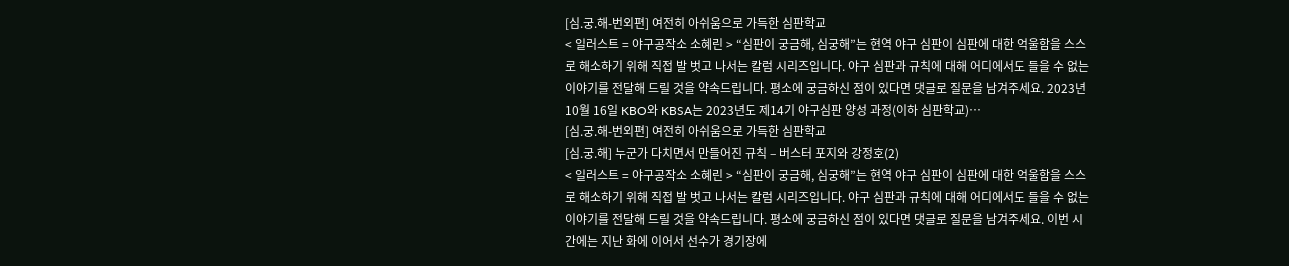[심.궁.해-번외편] 여전히 아쉬움으로 가득한 심판학교
< 일러스트 = 야구공작소 소혜린 > “심판이 궁금해, 심궁해”는 현역 야구 심판이 심판에 대한 억울함을 스스로 해소하기 위해 직접 발 벗고 나서는 칼럼 시리즈입니다. 야구 심판과 규칙에 대해 어디에서도 들을 수 없는 이야기를 전달해 드릴 것을 약속드립니다. 평소에 궁금하신 점이 있다면 댓글로 질문을 남겨주세요. 2023년 10월 16일 KBO와 KBSA는 2023년도 제14기 야구심판 양성 과정(이하 심판학교)…
[심.궁.해-번외편] 여전히 아쉬움으로 가득한 심판학교
[심.궁.해] 누군가 다치면서 만들어진 규칙 – 버스터 포지와 강정호(2)
< 일러스트 = 야구공작소 소혜린 > “심판이 궁금해, 심궁해”는 현역 야구 심판이 심판에 대한 억울함을 스스로 해소하기 위해 직접 발 벗고 나서는 칼럼 시리즈입니다. 야구 심판과 규칙에 대해 어디에서도 들을 수 없는 이야기를 전달해 드릴 것을 약속드립니다. 평소에 궁금하신 점이 있다면 댓글로 질문을 남겨주세요. 이번 시간에는 지난 화에 이어서 선수가 경기장에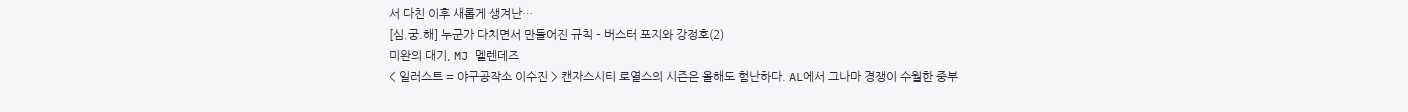서 다친 이후 새롭게 생겨난…
[심.궁.해] 누군가 다치면서 만들어진 규칙 – 버스터 포지와 강정호(2)
미완의 대기, MJ 멜렌데즈
< 일러스트 = 야구공작소 이수진 > 캔자스시티 로열스의 시즌은 올해도 험난하다. AL에서 그나마 경쟁이 수월한 중부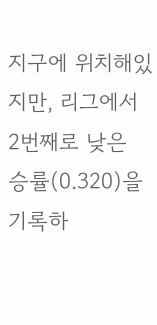지구에 위치해있지만, 리그에서 2번째로 낮은 승률(0.320)을 기록하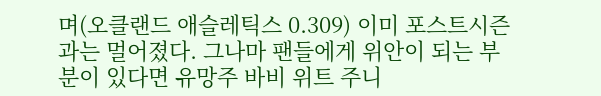며(오클랜드 애슬레틱스 0.309) 이미 포스트시즌과는 멀어졌다. 그나마 팬들에게 위안이 되는 부분이 있다면 유망주 바비 위트 주니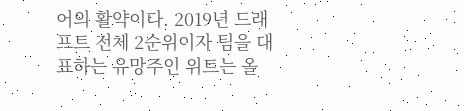어의 활약이다. 2019년 드래프트 전체 2순위이자 팀을 대표하는 유망주인 위트는 올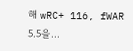해 wRC+ 116, fWAR 5.5을…